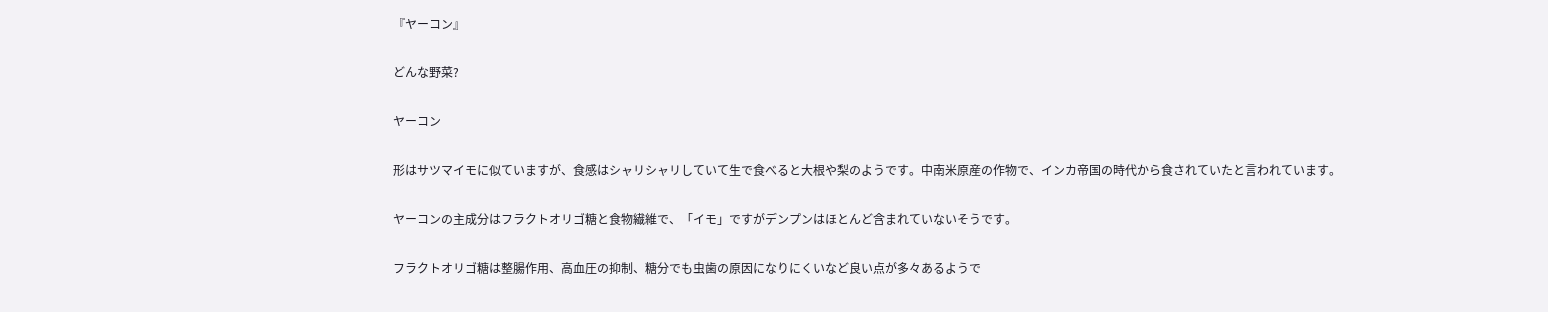『ヤーコン』

どんな野菜?

ヤーコン

形はサツマイモに似ていますが、食感はシャリシャリしていて生で食べると大根や梨のようです。中南米原産の作物で、インカ帝国の時代から食されていたと言われています。

ヤーコンの主成分はフラクトオリゴ糖と食物繊維で、「イモ」ですがデンプンはほとんど含まれていないそうです。

フラクトオリゴ糖は整腸作用、高血圧の抑制、糖分でも虫歯の原因になりにくいなど良い点が多々あるようで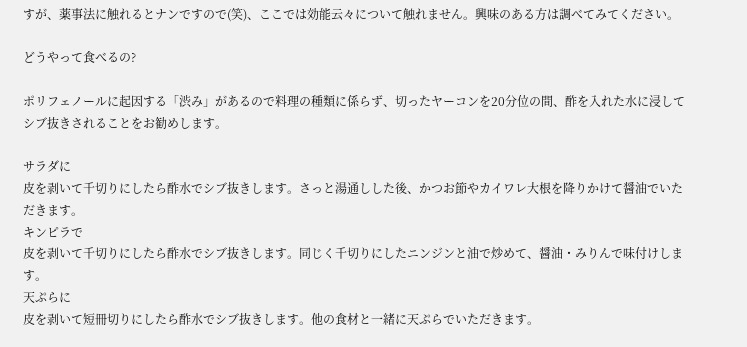すが、薬事法に触れるとナンですので(笑)、ここでは効能云々について触れません。興味のある方は調べてみてください。

どうやって食べるの?

ポリフェノールに起因する「渋み」があるので料理の種類に係らず、切ったヤーコンを20分位の間、酢を入れた水に浸してシブ抜きされることをお勧めします。

サラダに
皮を剥いて千切りにしたら酢水でシブ抜きします。さっと湯通しした後、かつお節やカイワレ大根を降りかけて醤油でいただきます。
キンピラで
皮を剥いて千切りにしたら酢水でシブ抜きします。同じく千切りにしたニンジンと油で炒めて、醤油・みりんで味付けします。
天ぷらに
皮を剥いて短冊切りにしたら酢水でシブ抜きします。他の食材と一緒に天ぷらでいただきます。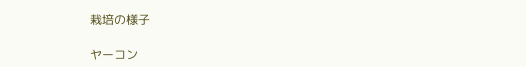栽培の様子

ヤーコン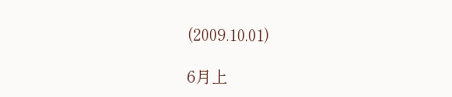(2009.10.01)

6月上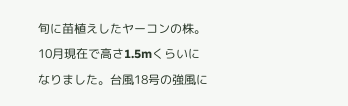旬に苗植えしたヤーコンの株。10月現在で高さ1.5mくらいになりました。台風18号の強風に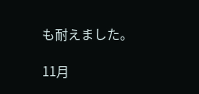も耐えました。

11月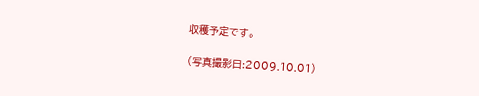収穫予定です。

(写真撮影日:2009.10.01)